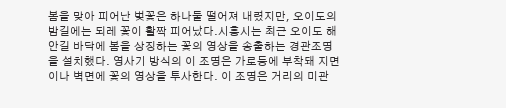봄을 맞아 피어난 벚꽃은 하나둘 떨어져 내렸지만, 오이도의 밤길에는 되레 꽃이 활짝 피어났다.시흥시는 최근 오이도 해안길 바닥에 봄을 상징하는 꽃의 영상을 송출하는 경관조명을 설치했다. 영사기 방식의 이 조명은 가로등에 부착돼 지면이나 벽면에 꽃의 영상을 투사한다. 이 조명은 거리의 미관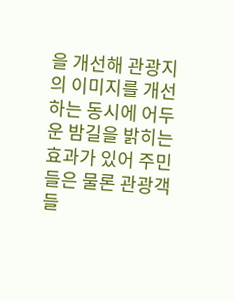을 개선해 관광지의 이미지를 개선하는 동시에 어두운 밤길을 밝히는 효과가 있어 주민들은 물론 관광객들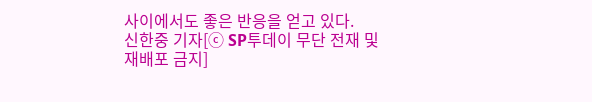사이에서도 좋은 반응을 얻고 있다.
신한중 기자[ⓒ SP투데이 무단 전재 및 재배포 금지]